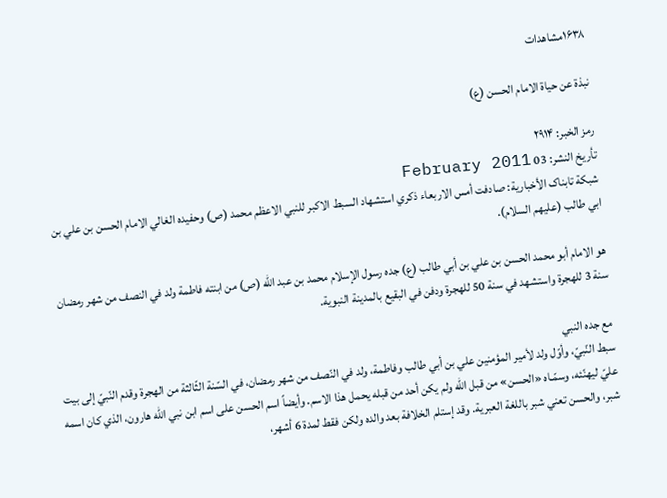۱۶۳۸مشاهدات

نبذة عن حياة الامام الحسن (ع)

رمز الخبر: ۲۹۱۴
تأريخ النشر: 03 February 2011
شبکة تابناک الأخبارية: صادفت أمس الاربعاء ذكري استشهاد السبط الاكبر للنبي الاعظم محمد (ص) وحفيده الغالي الامام الحسن بن علي بن ابي طالب (عليهم السلام).

هو الامام أبو محمد الحسن بن علي بن أبي طالب (ع) جده رسول الإسلام محمد بن عبد الله (ص) من ابنته فاطمة ولد في النصف من شهر رمضان سنة 3 للهجرة واستشهد في سنة 50 للهجرة ودفن في البقيع بالمدينة النبوية.

مع جده النبي
سبط النّبيّ، وأوّل ولد لأمير المؤمنين علي بن أبي طالب وفاطمة، ولد في النّصف من شهر رمضان، في السّنة الثّالثة من الهجرة وقدم النّبيّ إلى بيت عليّ ليهنّئه، وسمّـاه «الحسن» من قبل الله ولم يكن أحد من قبله يحمل هذا الاسم. وأيضاً اسم الحسن على اسم ابن نبي الله هارون، الذي كان اسمه شبر، والحسن تعني شبر باللغة العبرية. وقد إستلم الخلافة بعد والده ولكن فقط لمدة 6 أشهر،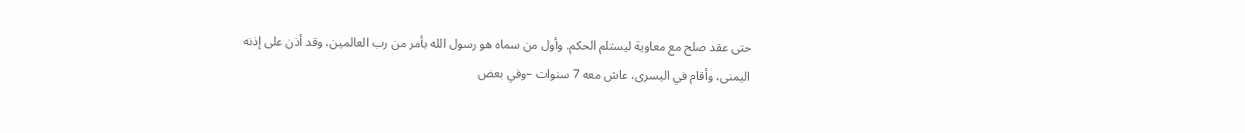حتى عقد صلح مع معاوية ليستلم الحكم. وأول من سماه هو رسول الله بأمر من رب العالمين، وقد أذن على إذنه اليمنى، وأقام في اليسرى، عاش معه 7 سنوات –وفي بعض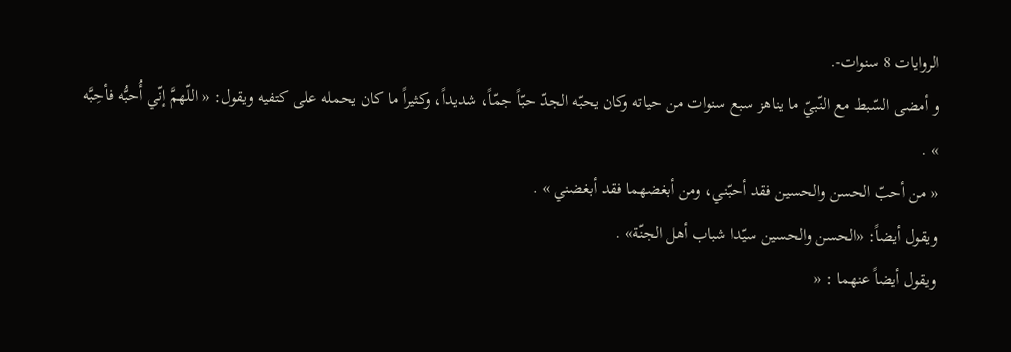الروايات 8 سنوات-.
و أمضى السّبط مع النّبيّ ما يناهز سبع سنوات من حياته وكان يحبّه الجدّ حبّاً جمّاً، شديداً، وكثيراً ما كان يحمله على كتفيه ويقول: « اللّهمَّ إنّي أُحبُّه فأحِبَّه » .
« من أحبّ الحسن والحسين فقد أحبّني، ومن أبغضهما فقد أبغضني » .
ويقول أيضاً: «الحسن والحسين سيّدا شباب أهل الجنّة» .
ويقول أيضاً عنهما : «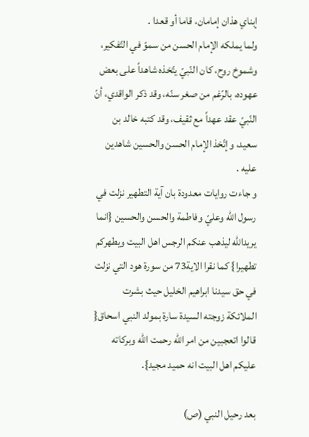إبناي هذان إمامان، قاما أو قعدا .
ولما يملكه الإمام الحسن من سموّ في التّفكير، وشموخ روح، كان النّبيّ يتّخذه شاهداً على بعض عهوده، بالرّغم من صغر سنّه، وقد ذكر الواقدي، أنّ النّبيّ عقد عهداً مع ثقيف، وقد كتبه خالد بن سعيد، وإتّخذ الإمام الحسن والحسين شاهدين عليه .
و جاءت روايات معدودة بان آية التطهير نزلت في رسول الله وعليّ وفاطمة والحسن والحسين {انما يريدالله ليذهب عنكم الرجس اهل البيت ويطهركم تطهيرا} كما نقرا الاية73 من سورة هود التي نزلت في حق سيدنا ابراهيم الخليل حيث بشرت الملائكة زوجته السيدة سارة بمولد النبي اسحاق{ قالوا اتعجبين من امر الله رحمت الله وبركاته عليكم اهل البيت انه حميد مجيد}.

بعد رحيل النبي (ص)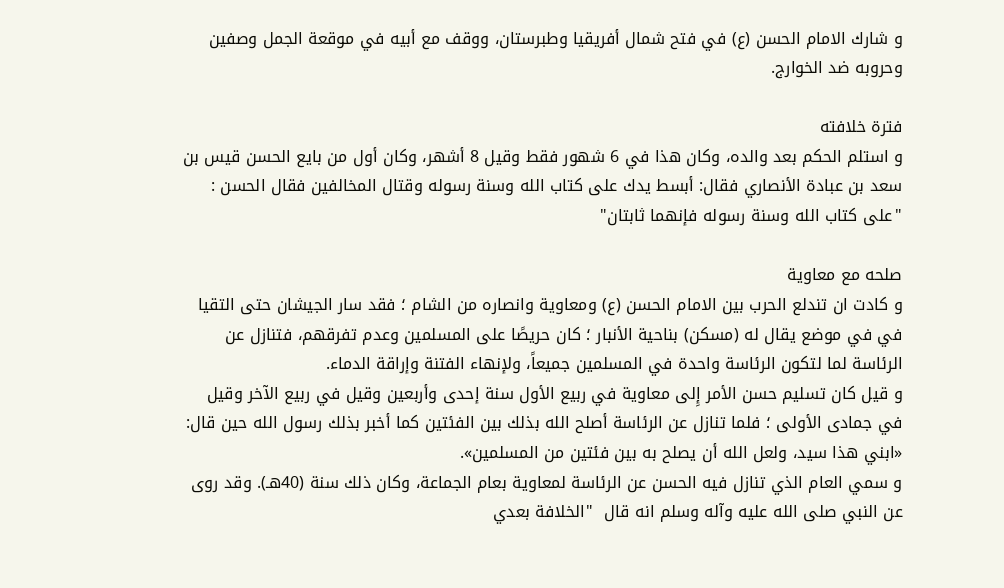و شارك الامام الحسن (ع) في فتح شمال أفريقيا وطبرستان، ووقف مع أبيه في موقعة الجمل وصفين وحروبه ضد الخوارج.

فترة خلافته
و استلم الحكم بعد والده، وكان هذا في 6 شهور فقط وقيل 8 أشهر، وكان أول من بايع الحسن قيس بن سعد بن عبادة الأنصاري فقال: أبسط يدك على كتاب الله وسنة رسوله وقتال المخالفين فقال الحسن : "على كتاب الله وسنة رسوله فإنهما ثابتان"

صلحه مع معاوية
و كادت ان تندلع الحرب بين الامام الحسن (ع) ومعاوية وانصاره من الشام ؛ فقد سار الجيشان حتى التقيا في في موضع يقال له (مسكن) بناحية الأنبار ؛ كان حريصًا على المسلمين وعدم تفرقهم، فتنازل عن الرئاسة لما لتكون الرئاسة واحدة في المسلمين جميعاً، ولإنهاء الفتنة وإراقة الدماء.
و قيل كان تسليم حسن الأمر إِلى معاوية في ربيع الأول سنة إحدى وأربعين وقيل في ربيع الآخر وقيل في جمادى الأولى ؛ فلما تنازل عن الرئاسة أصلح الله بذلك بين الفئتين كما أخبر بذلك رسول الله حين قال: «ابني هذا سيد، ولعل الله أن يصلح به بين فئتين من المسلمين».
و سمي العام الذي تنازل فيه الحسن عن الرئاسة لمعاوية بعام الجماعة، وكان ذلك سنة (40هـ). وقد روى عن النبي صلى الله عليه وآله وسلم انه قال  "الخلافة بعدي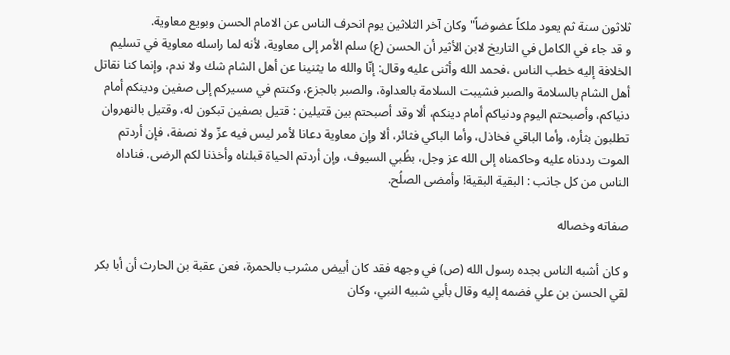ثلاثون سنة ثم يعود ملكاً عضوضاً" وكان آخر الثلاثين يوم انحرف الناس عن الامام الحسن وبويع معاوية.
و قد جاء في الكامل في التاريخ لابن الأثير أن الحسن (ع) سلم الأمر إلى معاوية، لأنه لما راسله معاوية في تسليم الخلافة إليه خطب الناس ،فحمد الله وأثنى عليه وقال: إنّا والله ما يثنينا عن أهل الشام شك ولا ندم، وإنما كنا نقاتل أهل الشام بالسلامة والصبر فشيبت السلامة بالعداوة، والصبر بالجزع، وكنتم في مسيركم إلى صفين ودينكم أمام دنياكم، وأصبحتم اليوم ودنياكم أمام دينكم، ألا وقد أصبحتم بين قتيلين : قتيل بصفين تبكون له، وقتيل بالنهروان تطلبون بثأره، وأما الباقي فخاذل، وأما الباكي فثائر، ألا وإن معاوية دعانا لأمر ليس فيه عزّ ولا نصفة، فإن أردتم الموت رددناه عليه وحاكمناه إلى الله عز وجل، بظُبي السيوف، وإن أردتم الحياة قبلناه وأخذنا لكم الرضى. فناداه الناس من كل جانب : البقية البقية! وأمضى الصلُح.

صفاته وخصاله

و كان أشبه الناس بجده رسول الله (ص) في وجهه فقد كان أبيض مشرب بالحمرة، فعن عقبة بن الحارث أن أبا بكر لقي الحسن بن علي فضمه إليه وقال بأبي شبيه النبي، وكان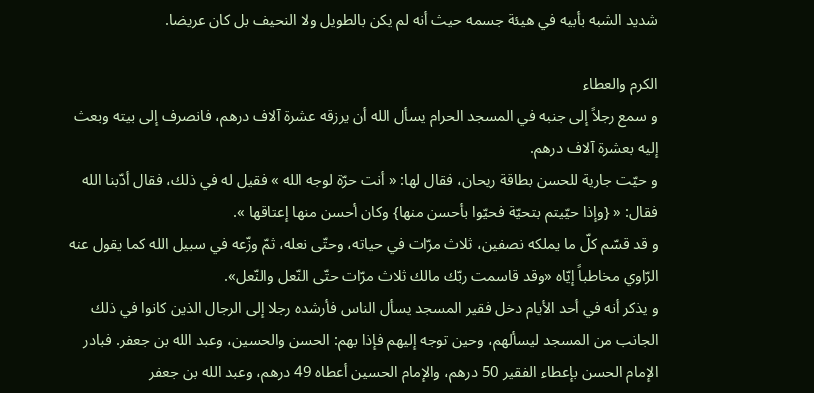شديد الشبه بأبيه في هيئة جسمه حيث أنه لم يكن بالطويل ولا النحيف بل كان عريضا.

الكرم والعطاء
و سمع رجلاً إلى جنبه في المسجد الحرام يسأل الله أن يرزقه عشرة آلاف درهم، فانصرف إلى بيته وبعث إليه بعشرة آلاف درهم.
و حيّت جارية للحسن بطاقة ريحان، فقال لها: « أنت حرّة لوجه الله » فقيل له في ذلك، فقال أدّبنا الله فقال: « {وإذا حيّيتم بتحيّة فحيّوا بأحسن منها} وكان أحسن منها إعتاقها ».
و قد قسّم كلّ ما يملكه نصفين، ثلاث مرّات في حياته، وحتّى نعله، ثمّ وزّعه في سبيل الله كما يقول عنه الرّاوي مخاطباً إيّاه «وقد قاسمت ربّك مالك ثلاث مرّات حتّى النّعل والنّعل».
و يذكر أنه في أحد الأيام دخل فقير المسجد يسأل الناس فأرشده رجلا إلى الرجال الذين كانوا في ذلك الجانب من المسجد ليسألهم، وحين توجه إليهم فإذا بهم: الحسن والحسين، وعبد الله بن جعفر. فبادر الإمام الحسن بإعطاء الفقير 50 درهم، والإمام الحسين أعطاه 49 درهم، وعبد الله بن جعفر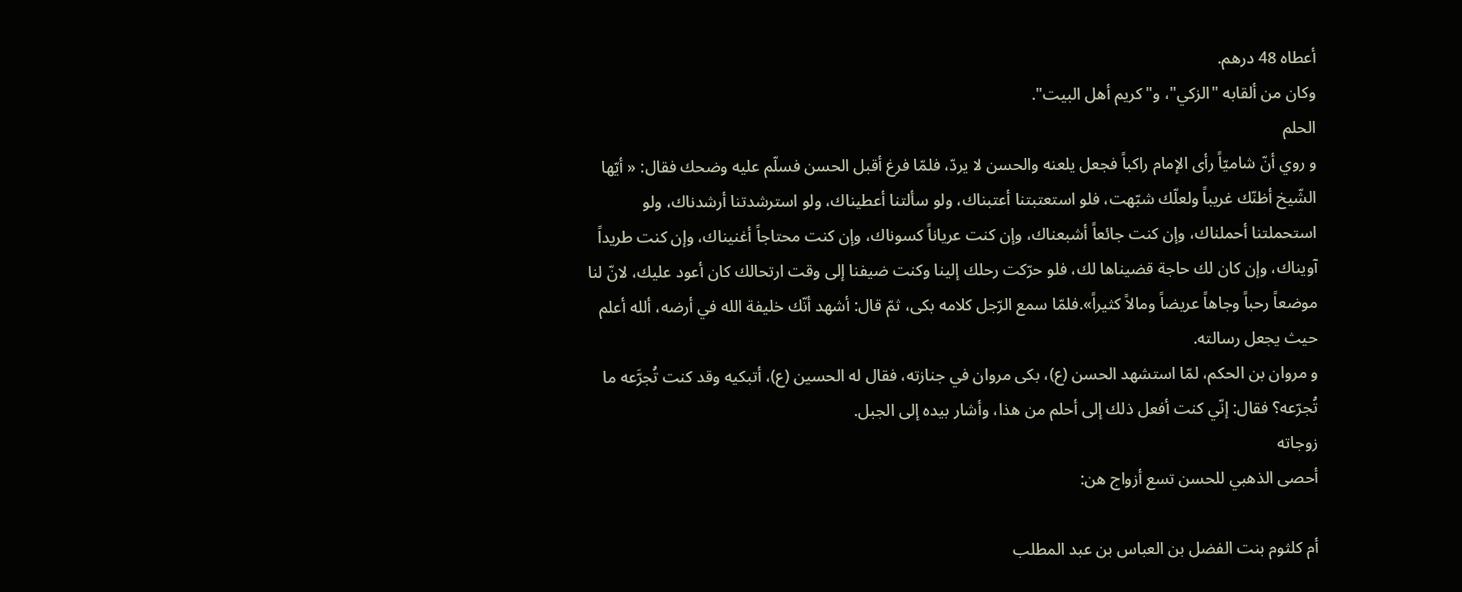أعطاه 48 درهم.
وكان من ألقابه "الزكي"، و"كريم أهل البيت".
الحلم
و روي أنّ شاميّاً رأى الإمام راكباً فجعل يلعنه والحسن لا يردّ، فلمّا فرغ أقبل الحسن فسلّم عليه وضحك فقال: « أيّها الشّيخ أظنّك غريباً ولعلّك شبّهت، فلو استعتبتنا أعتبناك، ولو سألتنا أعطيناك، ولو استرشدتنا أرشدناك، ولو استحملتنا أحملناك، وإن كنت جائعاً أشبعناك، وإن كنت عرياناً كسوناك، وإن كنت محتاجاً أغنيناك، وإن كنت طريداً آويناك، وإن كان لك حاجة قضيناها لك، فلو حرّكت رحلك إلينا وكنت ضيفنا إلى وقت ارتحالك كان أعود عليك، لانّ لنا موضعاً رحباً وجاهاً عريضاً ومالاً كثيراً».فلمّا سمع الرّجل كلامه بكى، ثمّ قال: أشهد أنّك خليفة الله في أرضه، ألله أعلم حيث يجعل رسالته.
و مروان بن الحكم، لمّا استشهد الحسن (ع)، بكى مروان في جنازته، فقال له الحسين (ع)، أتبكيه وقد كنت تُجرَّعه ما تُجرّعه؟ فقال: إنّي كنت أفعل ذلك إلى أحلم من هذا، وأشار بيده إلى الجبل.
زوجاته
أحصى الذهبي للحسن تسع أزواج هن:

أم كلثوم بنت الفضل بن العباس بن عبد المطلب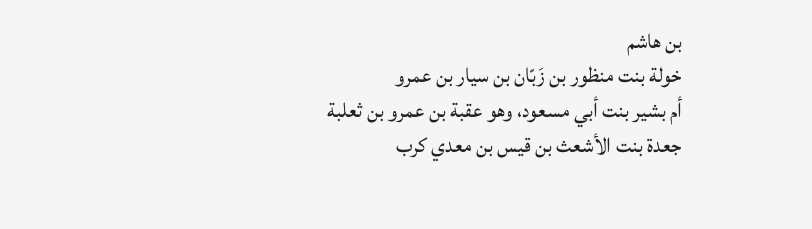بن هاشم
خولة بنت منظور بن زَبّان بن سيار بن عمرو
أم بشير بنت أبي مسعود، وهو عقبة بن عمرو بن ثعلبة
جعدة بنت الأشعث بن قيس بن معدي كرب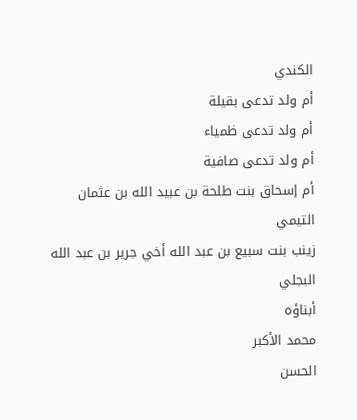الكندي
أم ولد تدعى بقيلة
أم ولد تدعى ظمياء
أم ولد تدعى صافية
أم إسحاق بنت طلحة بن عبيد الله بن عثمان التيمي
زينب بنت سبيع بن عبد الله أخي جرير بن عبد الله البجلي
أبناؤه
محمد الأكبر
الحسن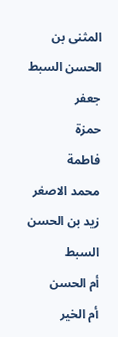المثنى بن الحسن السبط
جعفر
حمزة
فاطمة
محمد الاصغر
زيد بن الحسن السبط
أم الحسن
أم الخير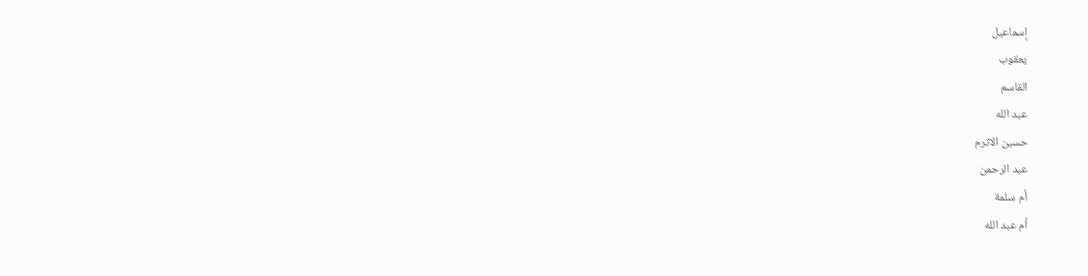إسماعيل
يعقوب
القاسم
عبد الله
حسين الاثرم
عبد الرحمن
أم سلمة
أم عبد الله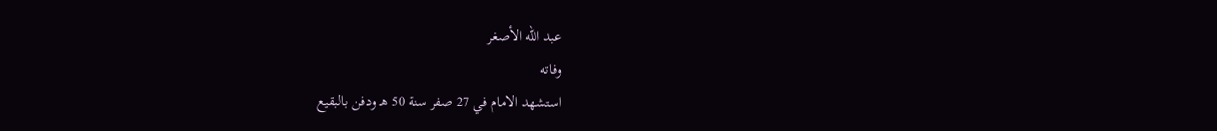عبد الله الأصغر
وفاته
استشهد الامام في 27 صفر سنة 50 هـ ودفن بالبقيع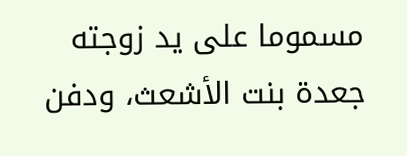مسموما على يد زوجته جعدة بنت الأشعث، ودفن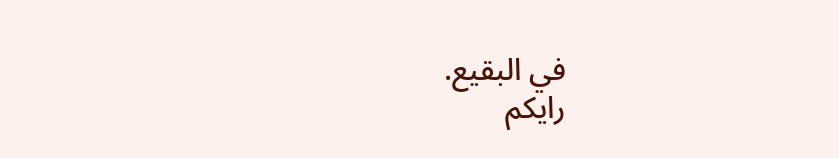في البقيع.
رایکم